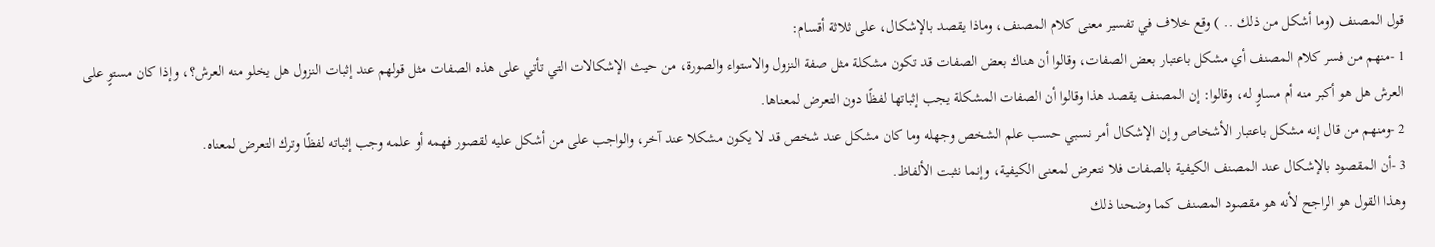قول المصنف (وما أشكل من ذلك .. ) وقع خلاف في تفسير معنى كلام المصنف، وماذا يقصد بالإشكال، على ثلاثة أقسام:
1 -منهم من فسر كلام المصنف أي مشكل باعتبار بعض الصفات، وقالوا أن هناك بعض الصفات قد تكون مشكلة مثل صفة النزول والاستواء والصورة، من حيث الإشكالات التي تأتي على هذه الصفات مثل قولهم عند إثبات النزول هل يخلو منه العرش؟، وإذا كان مستوٍ على العرش هل هو أكبر منه أم مساوٍ له، وقالوا: إن المصنف يقصد هذا وقالوا أن الصفات المشكلة يجب إثباتها لفظًا دون التعرض لمعناها.
2 -ومنهم من قال إنه مشكل باعتبار الأشخاص وإن الإشكال أمر نسبي حسب علم الشخص وجهله وما كان مشكل عند شخص قد لا يكون مشكلا عند آخر، والواجب على من أشكل عليه لقصور فهمه أو علمه وجب إثباته لفظًا وترك التعرض لمعناه.
3 -أن المقصود بالإشكال عند المصنف الكيفية بالصفات فلا نتعرض لمعنى الكيفية، وإنما نثبت الألفاظ.
وهذا القول هو الراجح لأنه هو مقصود المصنف كما وضحنا ذلك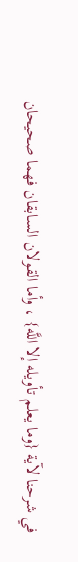في شرحنا لآية {وما يعلم تأويله إلا اللَّه} ، وأما القولان السابقان فهما صحيحان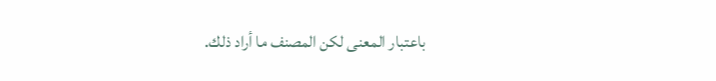باعتبار المعنى لكن المصنف ما أراد ذلك.